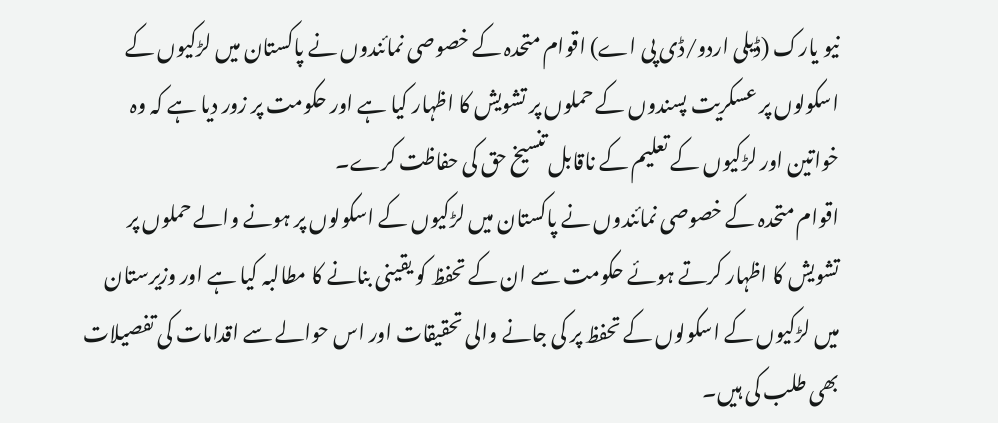نیو یارک (ڈیلی اردو/ڈی پی اے) اقوام متحدہ کے خصوصی نمائندوں نے پاکستان میں لڑکیوں کے اسکولوں پر عسکریت پسندوں کے حملوں پر تشویش کا اظہار کیا ہے اور حکومت پر زور دیا ہے کہ وہ خواتین اور لڑکیوں کے تعلیم کے ناقابل تنسیخ حق کی حفاظت کرے۔
اقوام متحدہ کے خصوصی نمائندوں نے پاکستان میں لڑکیوں کے اسکولوں پر ہونے والے حملوں پر تشویش کا اظہار کرتے ہوئے حکومت سے ان کے تحفظ کو یقینی بنانے کا مطالبہ کیا ہے اور وزیرستان میں لڑکیوں کے اسکولوں کے تحفظ پر کی جانے والی تحقیقات اور اس حوالے سے اقدامات کی تفصیلات بھی طلب کی ہیں۔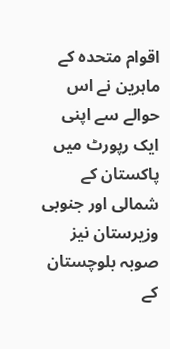اقوام متحدہ کے ماہرین نے اس حوالے سے اپنی ایک رپورٹ میں پاکستان کے شمالی اور جنوبی وزیرستان نیز صوبہ بلوچستان کے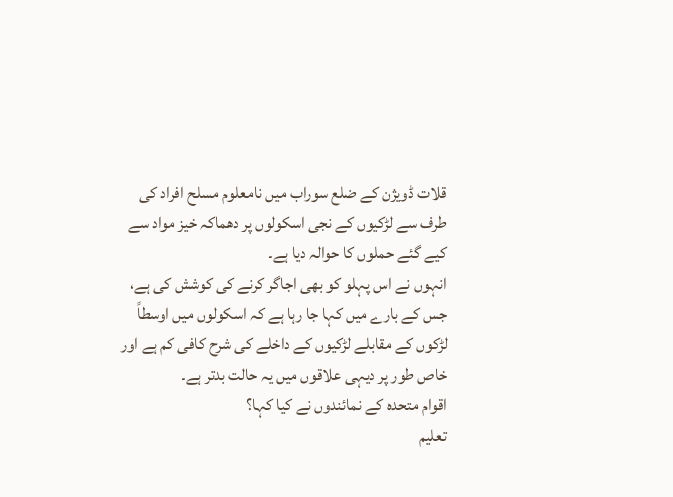قلات ڈویژن کے ضلع سوراب میں نامعلوم مسلح افراد کی طرف سے لڑکیوں کے نجی اسکولوں پر دھماکہ خیز مواد سے کیے گئے حملوں کا حوالہ دیا ہے۔
انہوں نے اس پہلو کو بھی اجاگر کرنے کی کوشش کی ہے، جس کے بارے میں کہا جا رہا ہے کہ اسکولوں میں اوسطاً لڑکوں کے مقابلے لڑکیوں کے داخلے کی شرح کافی کم ہے اور خاص طور پر دیہی علاقوں میں یہ حالت بدتر ہے۔
اقوام متحدہ کے نمائندوں نے کیا کہا؟
تعلیم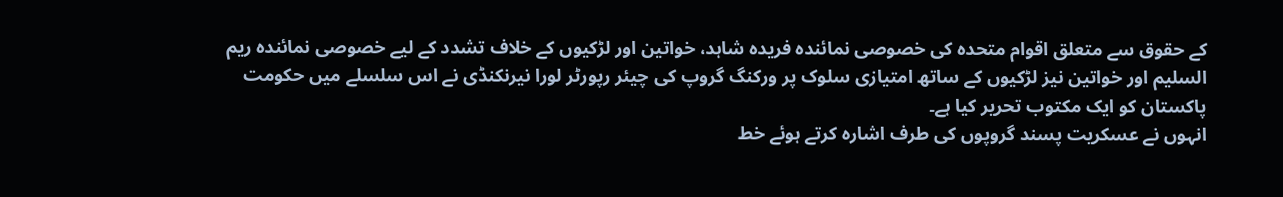کے حقوق سے متعلق اقوام متحدہ کی خصوصی نمائندہ فریدہ شاہد، خواتین اور لڑکیوں کے خلاف تشدد کے لیے خصوصی نمائندہ ریم السلیم اور خواتین نیز لڑکیوں کے ساتھ امتیازی سلوک پر ورکنگ گروپ کی چیئر رپورٹر لورا نیرنکنڈی نے اس سلسلے میں حکومت پاکستان کو ایک مکتوب تحریر کیا ہے۔
انہوں نے عسکریت پسند گروپوں کی طرف اشارہ کرتے ہوئے خط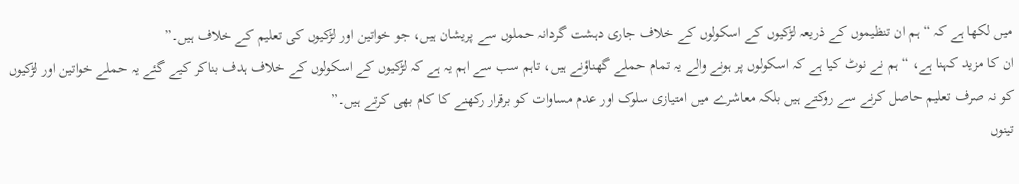میں لکھا ہے کہ “ہم ان تنظیموں کے ذریعہ لڑکیوں کے اسکولوں کے خلاف جاری دہشت گردانہ حملوں سے پریشان ہیں، جو خواتین اور لڑکیوں کی تعلیم کے خلاف ہیں۔”
ان کا مزید کہنا ہے، “ہم نے نوٹ کیا ہے کہ اسکولوں پر ہونے والے یہ تمام حملے گھناؤنے ہیں، تاہم سب سے اہم یہ ہے کہ لڑکیوں کے اسکولوں کے خلاف ہدف بناکر کیے گئے یہ حملے خواتین اور لڑکیوں کو نہ صرف تعلیم حاصل کرنے سے روکتے ہیں بلکہ معاشرے میں امتیازی سلوک اور عدم مساوات کو برقرار رکھنے کا کام بھی کرتے ہیں۔”
تینوں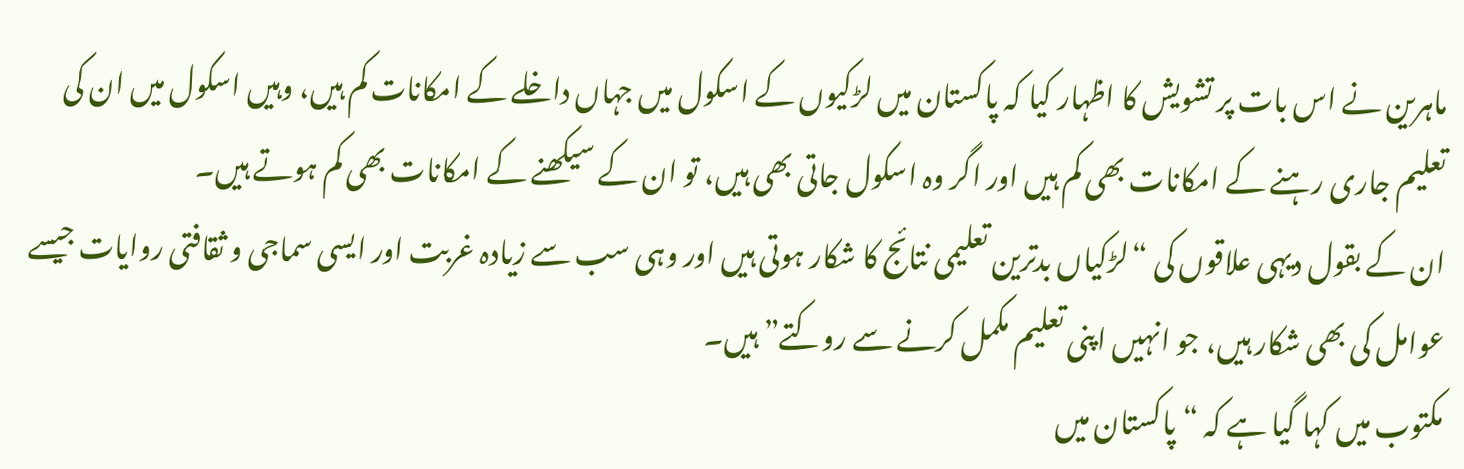ماہرین نے اس بات پر تشویش کا اظہار کیا کہ پاکستان میں لڑکیوں کے اسکول میں جہاں داخلے کے امکانات کم ہیں، وہیں اسکول میں ان کی تعلیم جاری رہنے کے امکانات بھی کم ہیں اور اگر وہ اسکول جاتی بھی ہیں، تو ان کے سیکھنے کے امکانات بھی کم ہوتے ہیں۔
ان کے بقول دیہی علاقوں کی “لڑکیاں بدترین تعلیمی نتائج کا شکار ہوتی ہیں اور وہی سب سے زیادہ غربت اور ایسی سماجی و ثقافتی روایات جیسے عوامل کی بھی شکار ہیں، جو انہیں اپنی تعلیم مکمل کرنے سے روکتے” ہیں۔
مکتوب میں کہا گیا ہے کہ “پاکستان میں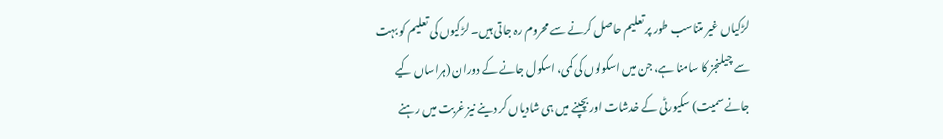لڑکیاں غیر متناسب طور پر تعلیم حاصل کرنے سے محروم رہ جاتی ہیں۔ لڑکیوں کی تعلیم کو بہت سے چیلنجز کا سامنا ہے، جن میں اسکولوں کی کمی، اسکول جانے کے دوران (ہراساں کیے جانے سمیت) سکیورٹی کے خدشات اور بچپنے میں ہی شادیاں کر دینے نیز غربت میں رہنے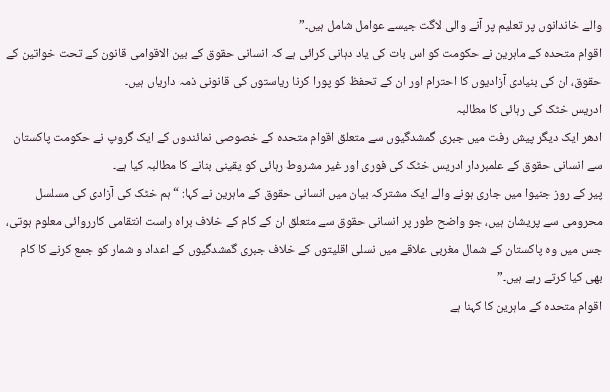والے خاندانوں پر تعلیم پر آنے والی لاگت جیسے عوامل شامل ہیں۔”
اقوام متحدہ کے ماہرین نے حکومت کو اس بات کی یاد دہانی کرائی ہے کہ انسانی حقوق کے بین الاقوامی قانون کے تحت خواتین کے حقوق، ان کی بنیادی آزادیوں کا احترام اور ان کے تحفظ کو پورا کرنا ریاستوں کی قانونی ذمہ داریاں ہیں۔
ادریس خٹک کی رہائی کا مطالبہ
ادھر ایک دیگر پیش رفت میں جبری گمشدگیوں سے متعلق اقوام متحدہ کے خصوصی نمائندوں کے ایک گروپ نے حکومت پاکستان سے انسانی حقوق کے علمبردار ادریس خٹک کی فوری اور غیر مشروط رہائی کو یقینی بنانے کا مطالبہ کیا ہے۔
پیر کے روز جنیوا میں جاری ہونے والے ایک مشترکہ بیان میں انسانی حقوق کے ماہرین نے کہا: “ہم خٹک کی آزادی کی مسلسل محرومی سے پریشان ہیں، جو واضح طور پر انسانی حقوق سے متعلق ان کے کام کے خلاف براہ راست انتقامی کارروائی معلوم ہوتی، جس میں وہ پاکستان کے شمال مغربی علاقے میں نسلی اقلیتوں کے خلاف جبری گمشدگیوں کے اعداد و شمار کو جمع کرنے کا کام بھی کیا کرتے رہے ہیں۔”
اقوام متحدہ کے ماہرین کا کہنا ہے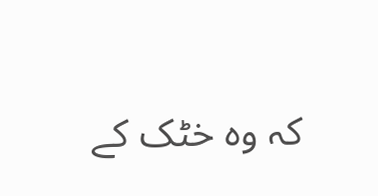کہ وہ خٹک کے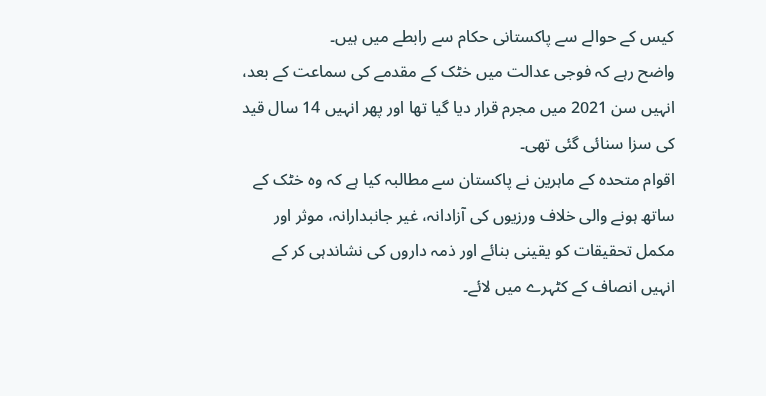کیس کے حوالے سے پاکستانی حکام سے رابطے میں ہیں۔
واضح رہے کہ فوجی عدالت میں خٹک کے مقدمے کی سماعت کے بعد، انہیں سن 2021 میں مجرم قرار دیا گیا تھا اور پھر انہیں 14 سال قید کی سزا سنائی گئی تھی۔
اقوام متحدہ کے ماہرین نے پاکستان سے مطالبہ کیا ہے کہ وہ خٹک کے ساتھ ہونے والی خلاف ورزیوں کی آزادانہ، غیر جانبدارانہ، موثر اور مکمل تحقیقات کو یقینی بنائے اور ذمہ داروں کی نشاندہی کر کے انہیں انصاف کے کٹہرے میں لائے۔